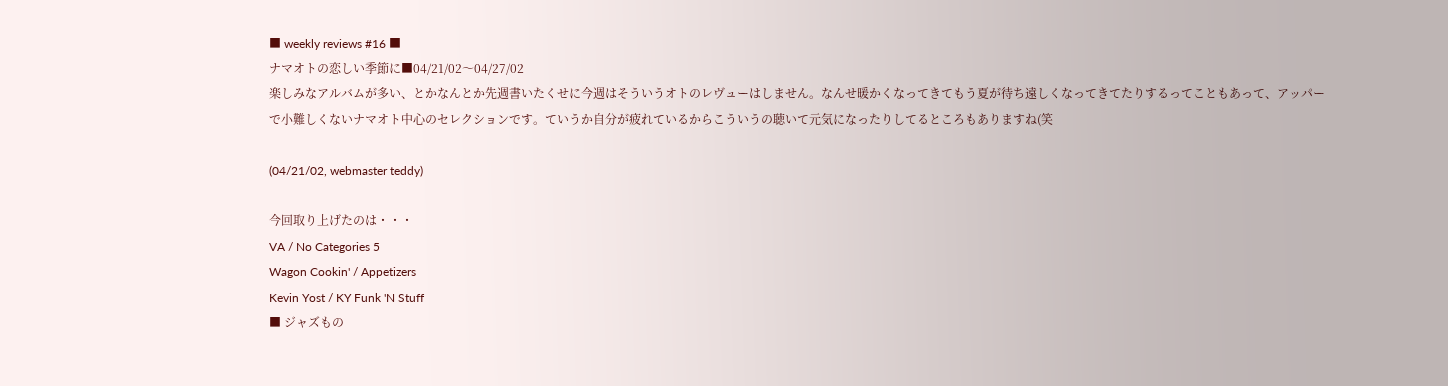■ weekly reviews #16 ■
ナマオトの恋しい季節に■04/21/02〜04/27/02
楽しみなアルバムが多い、とかなんとか先週書いたくせに今週はそういうオトのレヴューはしません。なんせ暖かくなってきてもう夏が待ち遠しくなってきてたりするってこともあって、アッパーで小難しくないナマオト中心のセレクションです。ていうか自分が疲れているからこういうの聴いて元気になったりしてるところもありますね(笑

(04/21/02, webmaster teddy)

今回取り上げたのは・・・
VA / No Categories 5
Wagon Cookin' / Appetizers
Kevin Yost / KY Funk 'N Stuff
■ ジャズもの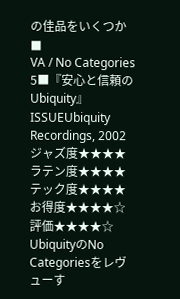の佳品をいくつか ■
VA / No Categories 5■『安心と信頼のUbiquity』
ISSUEUbiquity Recordings, 2002
ジャズ度★★★★
ラテン度★★★★
テック度★★★★
お得度★★★★☆
評価★★★★☆
UbiquityのNo Categoriesをレヴューす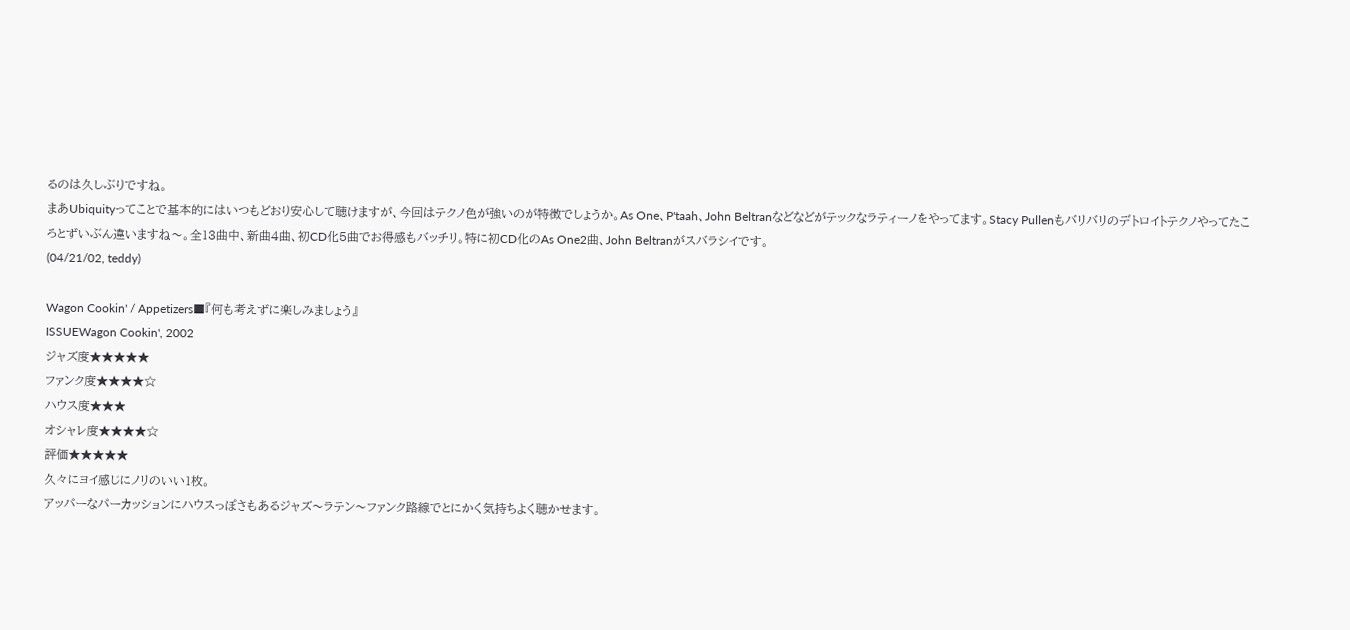るのは久しぶりですね。
まあUbiquityってことで基本的にはいつもどおり安心して聴けますが、今回はテクノ色が強いのが特徴でしょうか。As One、P'taah、John Beltranなどなどがテックなラティーノをやってます。Stacy Pullenもバリバリのデトロイトテクノやってたころとずいぶん違いますね〜。全13曲中、新曲4曲、初CD化5曲でお得感もバッチリ。特に初CD化のAs One2曲、John Beltranがスバラシイです。
(04/21/02, teddy)

Wagon Cookin' / Appetizers■『何も考えずに楽しみましょう』
ISSUEWagon Cookin', 2002
ジャズ度★★★★★
ファンク度★★★★☆
ハウス度★★★
オシャレ度★★★★☆
評価★★★★★
久々にヨイ感じにノリのいい1枚。
アッパーなパーカッションにハウスっぽさもあるジャズ〜ラテン〜ファンク路線でとにかく気持ちよく聴かせます。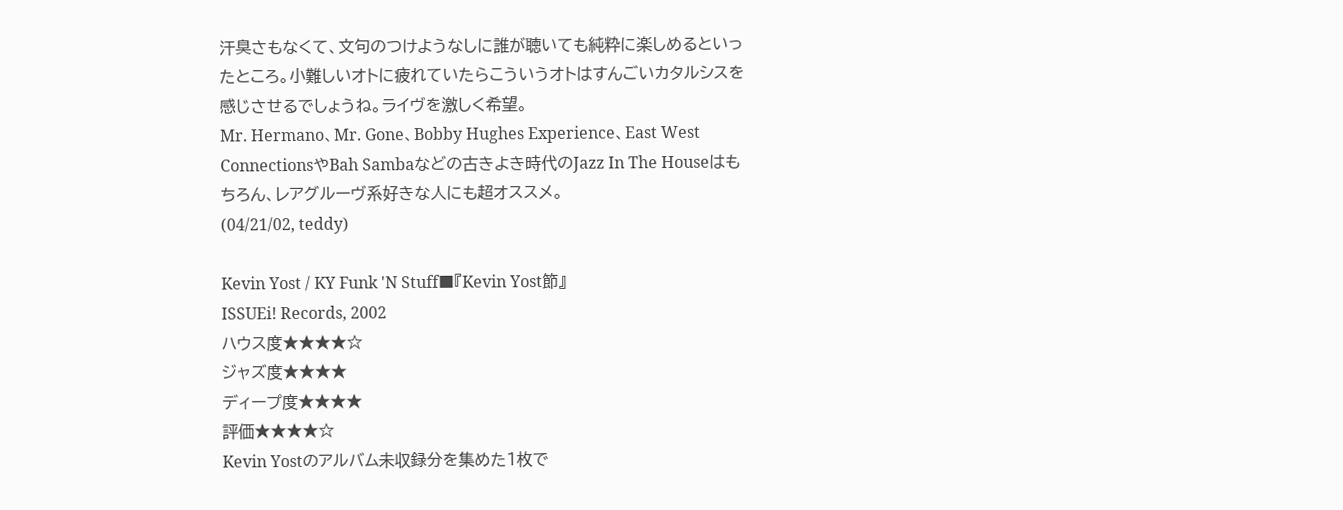汗臭さもなくて、文句のつけようなしに誰が聴いても純粋に楽しめるといったところ。小難しいオトに疲れていたらこういうオトはすんごいカタルシスを感じさせるでしょうね。ライヴを激しく希望。
Mr. Hermano、Mr. Gone、Bobby Hughes Experience、East West ConnectionsやBah Sambaなどの古きよき時代のJazz In The Houseはもちろん、レアグルーヴ系好きな人にも超オススメ。
(04/21/02, teddy)

Kevin Yost / KY Funk 'N Stuff■『Kevin Yost節』
ISSUEi! Records, 2002
ハウス度★★★★☆
ジャズ度★★★★
ディープ度★★★★
評価★★★★☆
Kevin Yostのアルバム未収録分を集めた1枚で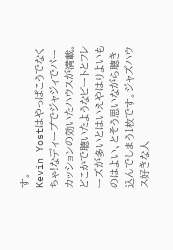す。
Kevin Yostはやっぱこうでなくちゃ!なディープでジャジィでパーカッションの効いたハウスが満載。どこかで聴いたようなビートとフレーズが多いとはいえやはりよいものはよい、とそう思いながら聴き込んでしまう1枚です。ジャズハウス好きな人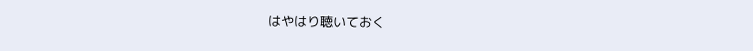はやはり聴いておく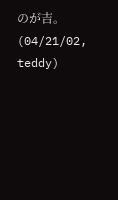のが吉。
(04/21/02, teddy)